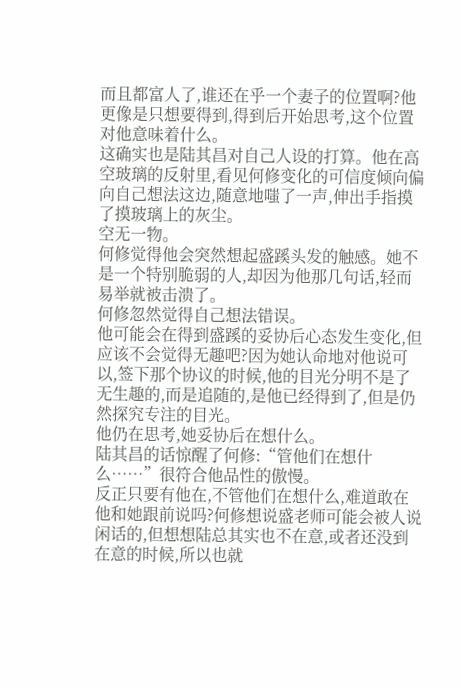而且都富人了,谁还在乎一个妻子的位置啊?他更像是只想要得到,得到后开始思考,这个位置对他意味着什么。
这确实也是陆其昌对自己人设的打算。他在高空玻璃的反射里,看见何修变化的可信度倾向偏向自己想法这边,随意地嗤了一声,伸出手指摸了摸玻璃上的灰尘。
空无一物。
何修觉得他会突然想起盛蹊头发的触感。她不是一个特别脆弱的人,却因为他那几句话,轻而易举就被击溃了。
何修忽然觉得自己想法错误。
他可能会在得到盛蹊的妥协后心态发生变化,但应该不会觉得无趣吧?因为她认命地对他说可以,签下那个协议的时候,他的目光分明不是了无生趣的,而是追随的,是他已经得到了,但是仍然探究专注的目光。
他仍在思考,她妥协后在想什么。
陆其昌的话惊醒了何修:“管他们在想什么……”很符合他品性的傲慢。
反正只要有他在,不管他们在想什么,难道敢在他和她跟前说吗?何修想说盛老师可能会被人说闲话的,但想想陆总其实也不在意,或者还没到在意的时候,所以也就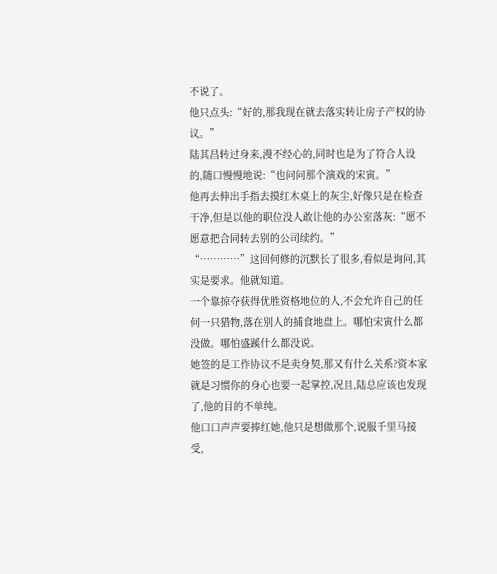不说了。
他只点头:“好的,那我现在就去落实转让房子产权的协议。”
陆其昌转过身来,漫不经心的,同时也是为了符合人设的,随口慢慢地说:“也问问那个演戏的宋寅。”
他再去伸出手指去摸红木桌上的灰尘,好像只是在检查干净,但是以他的职位没人敢让他的办公室落灰:“愿不愿意把合同转去别的公司续约。”
“…………”这回何修的沉默长了很多,看似是询问,其实是要求。他就知道。
一个靠掠夺获得优胜资格地位的人,不会允许自己的任何一只猎物,落在别人的捕食地盘上。哪怕宋寅什么都没做。哪怕盛蹊什么都没说。
她签的是工作协议不是卖身契,那又有什么关系?资本家就是习惯你的身心也要一起掌控,况且,陆总应该也发现了,他的目的不单纯。
他口口声声要捧红她,他只是想做那个,说服千里马接受,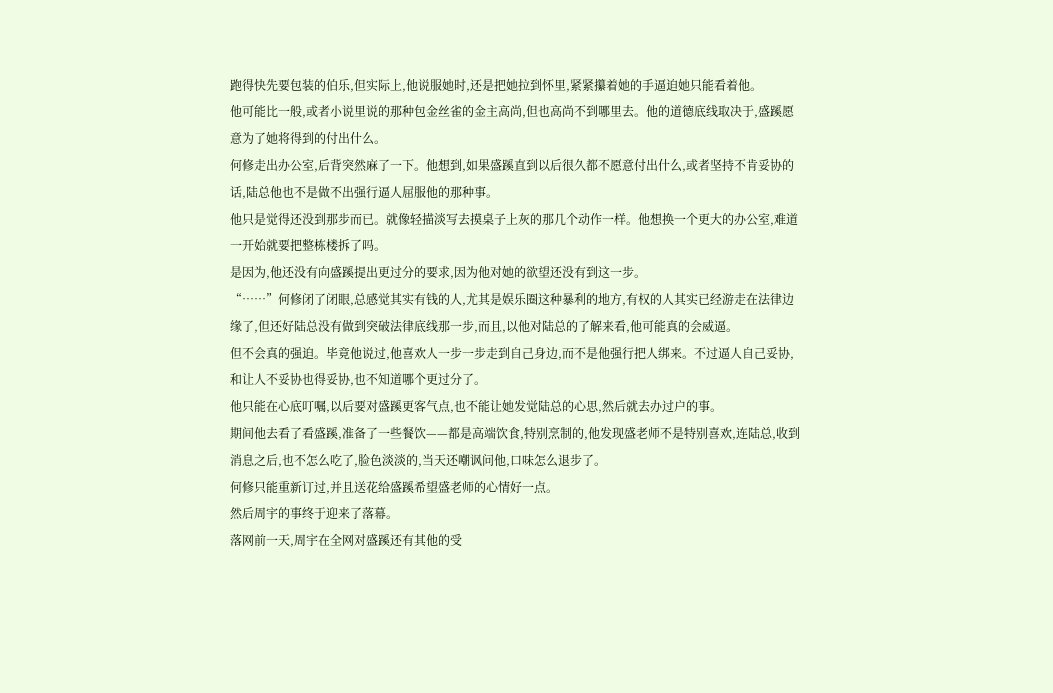跑得快先要包装的伯乐,但实际上,他说服她时,还是把她拉到怀里,紧紧攥着她的手逼迫她只能看着他。
他可能比一般,或者小说里说的那种包金丝雀的金主高尚,但也高尚不到哪里去。他的道德底线取决于,盛蹊愿意为了她将得到的付出什么。
何修走出办公室,后背突然麻了一下。他想到,如果盛蹊直到以后很久都不愿意付出什么,或者坚持不肯妥协的话,陆总他也不是做不出强行逼人屈服他的那种事。
他只是觉得还没到那步而已。就像轻描淡写去摸桌子上灰的那几个动作一样。他想换一个更大的办公室,难道一开始就要把整栋楼拆了吗。
是因为,他还没有向盛蹊提出更过分的要求,因为他对她的欲望还没有到这一步。
“……”何修闭了闭眼,总感觉其实有钱的人,尤其是娱乐圈这种暴利的地方,有权的人其实已经游走在法律边缘了,但还好陆总没有做到突破法律底线那一步,而且,以他对陆总的了解来看,他可能真的会威逼。
但不会真的强迫。毕竟他说过,他喜欢人一步一步走到自己身边,而不是他强行把人绑来。不过逼人自己妥协,和让人不妥协也得妥协,也不知道哪个更过分了。
他只能在心底叮嘱,以后要对盛蹊更客气点,也不能让她发觉陆总的心思,然后就去办过户的事。
期间他去看了看盛蹊,准备了一些餐饮——都是高端饮食,特别烹制的,他发现盛老师不是特别喜欢,连陆总,收到消息之后,也不怎么吃了,脸色淡淡的,当天还嘲讽问他,口味怎么退步了。
何修只能重新订过,并且送花给盛蹊希望盛老师的心情好一点。
然后周宇的事终于迎来了落幕。
落网前一天,周宇在全网对盛蹊还有其他的受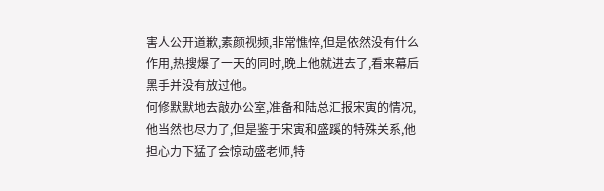害人公开道歉,素颜视频,非常憔悴,但是依然没有什么作用,热搜爆了一天的同时,晚上他就进去了,看来幕后黑手并没有放过他。
何修默默地去敲办公室,准备和陆总汇报宋寅的情况,他当然也尽力了,但是鉴于宋寅和盛蹊的特殊关系,他担心力下猛了会惊动盛老师,特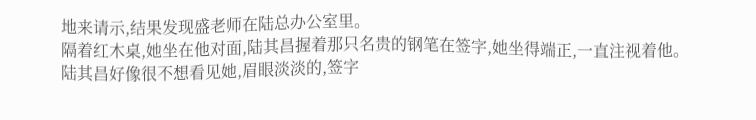地来请示,结果发现盛老师在陆总办公室里。
隔着红木桌,她坐在他对面,陆其昌握着那只名贵的钢笔在签字,她坐得端正,一直注视着他。
陆其昌好像很不想看见她,眉眼淡淡的,签字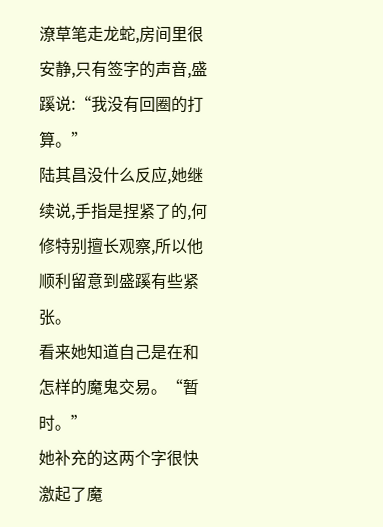潦草笔走龙蛇,房间里很安静,只有签字的声音,盛蹊说:“我没有回圈的打算。”
陆其昌没什么反应,她继续说,手指是捏紧了的,何修特别擅长观察,所以他顺利留意到盛蹊有些紧张。
看来她知道自己是在和怎样的魔鬼交易。“暂时。”
她补充的这两个字很快激起了魔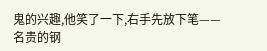鬼的兴趣,他笑了一下,右手先放下笔——名贵的钢